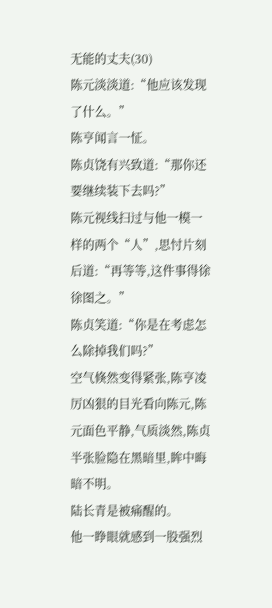无能的丈夫(30)
陈元淡淡道:“他应该发现了什么。”
陈亨闻言一怔。
陈贞饶有兴致道:“那你还要继续装下去吗?”
陈元视线扫过与他一模一样的两个“人”,思忖片刻后道:“再等等,这件事得徐徐图之。”
陈贞笑道:“你是在考虑怎么除掉我们吗?”
空气倏然变得紧张,陈亨凌厉凶狠的目光看向陈元,陈元面色平静,气质淡然,陈贞半张脸隐在黑暗里,眸中晦暗不明。
陆长青是被痛醒的。
他一睁眼就感到一股强烈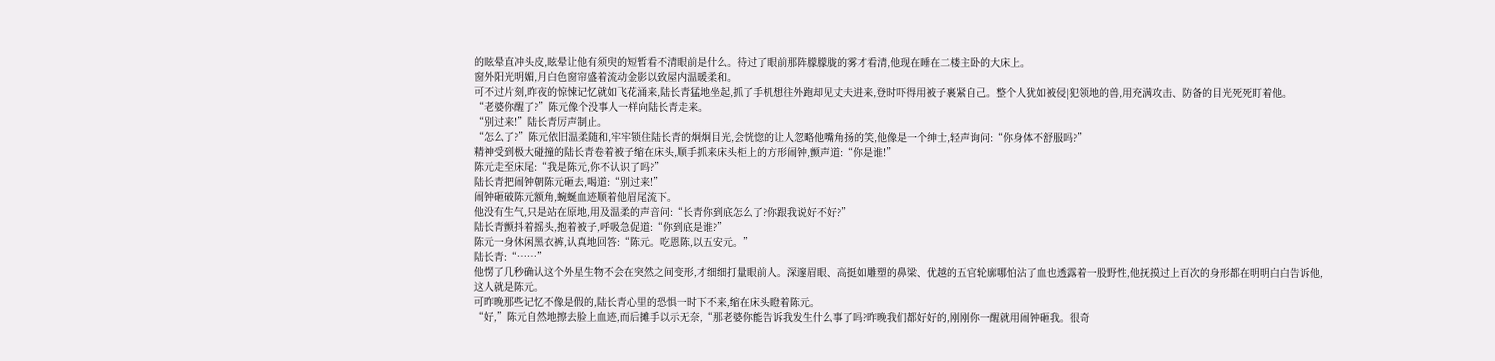的眩晕直冲头皮,眩晕让他有须臾的短暂看不清眼前是什么。待过了眼前那阵朦朦胧的雾才看清,他现在睡在二楼主卧的大床上。
窗外阳光明媚,月白色窗帘盛着流动金影以致屋内温暖柔和。
可不过片刻,昨夜的惊悚记忆就如飞花涌来,陆长青猛地坐起,抓了手机想往外跑却见丈夫进来,登时吓得用被子裹紧自己。整个人犹如被侵|犯领地的兽,用充满攻击、防备的目光死死盯着他。
“老婆你醒了?”陈元像个没事人一样向陆长青走来。
“别过来!”陆长青厉声制止。
“怎么了?”陈元依旧温柔随和,牢牢锁住陆长青的炯炯目光,会恍惚的让人忽略他嘴角扬的笑,他像是一个绅士,轻声询问:“你身体不舒服吗?”
精神受到极大碰撞的陆长青卷着被子缩在床头,顺手抓来床头柜上的方形闹钟,颤声道:“你是谁!”
陈元走至床尾:“我是陈元,你不认识了吗?”
陆长青把闹钟朝陈元砸去,喝道:“别过来!”
闹钟砸破陈元额角,蜿蜒血迹顺着他眉尾流下。
他没有生气,只是站在原地,用及温柔的声音问:“长青你到底怎么了?你跟我说好不好?”
陆长青颤抖着摇头,抱着被子,呼吸急促道:“你到底是谁?”
陈元一身休闲黑衣裤,认真地回答:“陈元。吃恩陈,以五安元。”
陆长青:“……”
他愣了几秒确认这个外星生物不会在突然之间变形,才细细打量眼前人。深邃眉眼、高挺如雕塑的鼻梁、优越的五官轮廓哪怕沾了血也透露着一股野性,他抚摸过上百次的身形都在明明白白告诉他,这人就是陈元。
可昨晚那些记忆不像是假的,陆长青心里的恐惧一时下不来,缩在床头瞪着陈元。
“好,”陈元自然地擦去脸上血迹,而后摊手以示无奈,“那老婆你能告诉我发生什么事了吗?昨晚我们都好好的,刚刚你一醒就用闹钟砸我。很奇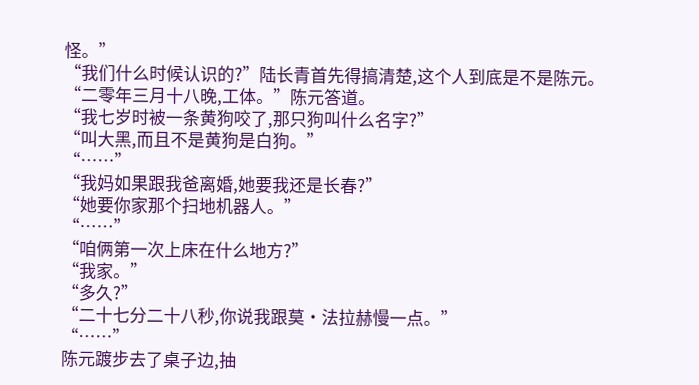怪。”
“我们什么时候认识的?”陆长青首先得搞清楚,这个人到底是不是陈元。
“二零年三月十八晚,工体。”陈元答道。
“我七岁时被一条黄狗咬了,那只狗叫什么名字?”
“叫大黑,而且不是黄狗是白狗。”
“……”
“我妈如果跟我爸离婚,她要我还是长春?”
“她要你家那个扫地机器人。”
“……”
“咱俩第一次上床在什么地方?”
“我家。”
“多久?”
“二十七分二十八秒,你说我跟莫·法拉赫慢一点。”
“……”
陈元踱步去了桌子边,抽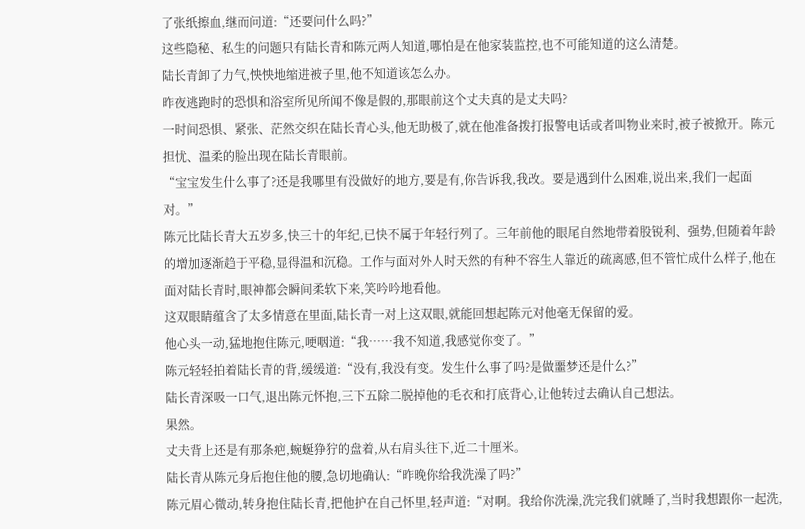了张纸擦血,继而问道:“还要问什么吗?”
这些隐秘、私生的问题只有陆长青和陈元两人知道,哪怕是在他家装监控,也不可能知道的这么清楚。
陆长青卸了力气,怏怏地缩进被子里,他不知道该怎么办。
昨夜逃跑时的恐惧和浴室所见所闻不像是假的,那眼前这个丈夫真的是丈夫吗?
一时间恐惧、紧张、茫然交织在陆长青心头,他无助极了,就在他准备拨打报警电话或者叫物业来时,被子被掀开。陈元担忧、温柔的脸出现在陆长青眼前。
“宝宝发生什么事了?还是我哪里有没做好的地方,要是有,你告诉我,我改。要是遇到什么困难,说出来,我们一起面对。”
陈元比陆长青大五岁多,快三十的年纪,已快不属于年轻行列了。三年前他的眼尾自然地带着股锐利、强势,但随着年龄的增加逐渐趋于平稳,显得温和沉稳。工作与面对外人时天然的有种不容生人靠近的疏离感,但不管忙成什么样子,他在面对陆长青时,眼神都会瞬间柔软下来,笑吟吟地看他。
这双眼睛蕴含了太多情意在里面,陆长青一对上这双眼,就能回想起陈元对他毫无保留的爱。
他心头一动,猛地抱住陈元,哽咽道:“我……我不知道,我感觉你变了。”
陈元轻轻拍着陆长青的背,缓缓道:“没有,我没有变。发生什么事了吗?是做噩梦还是什么?”
陆长青深吸一口气,退出陈元怀抱,三下五除二脱掉他的毛衣和打底背心,让他转过去确认自己想法。
果然。
丈夫背上还是有那条疤,蜿蜒狰狞的盘着,从右肩头往下,近二十厘米。
陆长青从陈元身后抱住他的腰,急切地确认:“昨晚你给我洗澡了吗?”
陈元眉心微动,转身抱住陆长青,把他护在自己怀里,轻声道:“对啊。我给你洗澡,洗完我们就睡了,当时我想跟你一起洗,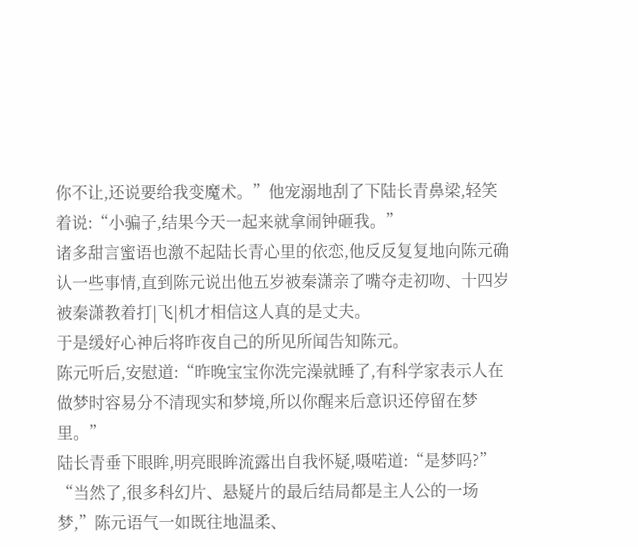你不让,还说要给我变魔术。”他宠溺地刮了下陆长青鼻梁,轻笑着说:“小骗子,结果今天一起来就拿闹钟砸我。”
诸多甜言蜜语也激不起陆长青心里的依恋,他反反复复地向陈元确认一些事情,直到陈元说出他五岁被秦潇亲了嘴夺走初吻、十四岁被秦潇教着打|飞|机才相信这人真的是丈夫。
于是缓好心神后将昨夜自己的所见所闻告知陈元。
陈元听后,安慰道:“昨晚宝宝你洗完澡就睡了,有科学家表示人在做梦时容易分不清现实和梦境,所以你醒来后意识还停留在梦里。”
陆长青垂下眼眸,明亮眼眸流露出自我怀疑,嗫喏道:“是梦吗?”
“当然了,很多科幻片、悬疑片的最后结局都是主人公的一场梦,”陈元语气一如既往地温柔、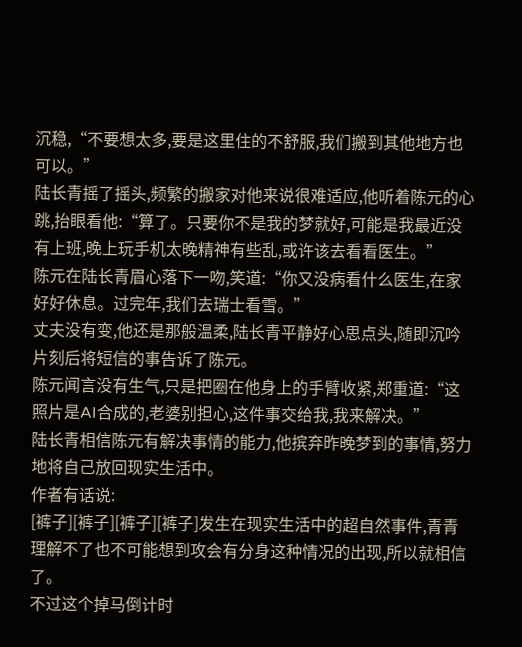沉稳,“不要想太多,要是这里住的不舒服,我们搬到其他地方也可以。”
陆长青摇了摇头,频繁的搬家对他来说很难适应,他听着陈元的心跳,抬眼看他:“算了。只要你不是我的梦就好,可能是我最近没有上班,晚上玩手机太晚精神有些乱,或许该去看看医生。”
陈元在陆长青眉心落下一吻,笑道:“你又没病看什么医生,在家好好休息。过完年,我们去瑞士看雪。”
丈夫没有变,他还是那般温柔,陆长青平静好心思点头,随即沉吟片刻后将短信的事告诉了陈元。
陈元闻言没有生气,只是把圈在他身上的手臂收紧,郑重道:“这照片是AI合成的,老婆别担心,这件事交给我,我来解决。”
陆长青相信陈元有解决事情的能力,他摈弃昨晚梦到的事情,努力地将自己放回现实生活中。
作者有话说:
[裤子][裤子][裤子][裤子]发生在现实生活中的超自然事件,青青理解不了也不可能想到攻会有分身这种情况的出现,所以就相信了。
不过这个掉马倒计时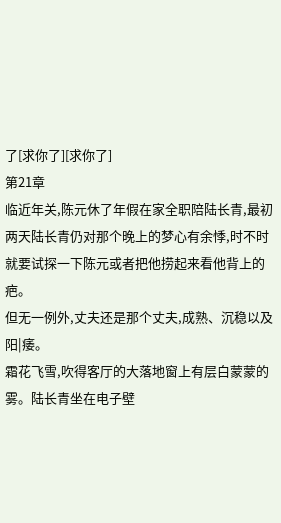了[求你了][求你了]
第21章
临近年关,陈元休了年假在家全职陪陆长青,最初两天陆长青仍对那个晚上的梦心有余悸,时不时就要试探一下陈元或者把他捞起来看他背上的疤。
但无一例外,丈夫还是那个丈夫,成熟、沉稳以及阳|痿。
霜花飞雪,吹得客厅的大落地窗上有层白蒙蒙的雾。陆长青坐在电子壁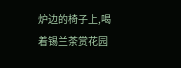炉边的椅子上,喝着锡兰茶赏花园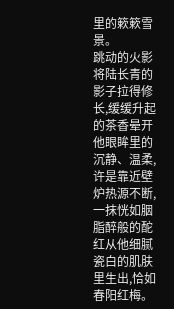里的簌簌雪景。
跳动的火影将陆长青的影子拉得修长,缓缓升起的茶香晕开他眼眸里的沉静、温柔,许是靠近壁炉热源不断,一抹恍如胭脂醉般的酡红从他细腻瓷白的肌肤里生出,恰如春阳红梅。